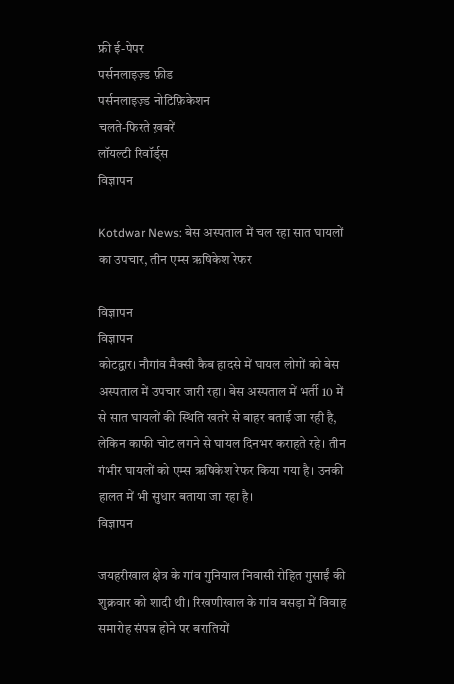फ्री ई-पेपर
पर्सनलाइज़्ड फ़ीड
पर्सनलाइज़्ड नोटिफ़िकेशन
चलते-फिरते ख़बरें
लॉयल्टी रिवॉर्ड्स
विज्ञापन

Kotdwar News: बेस अस्पताल में चल रहा सात घायलों का उपचार, तीन एम्स ऋषिकेश रेफर

विज्ञापन
विज्ञापन
कोटद्वार। नौगांव मैक्सी कैब हादसे में घायल लोगों को बेस अस्पताल में उपचार जारी रहा। बेस अस्पताल में भर्ती 10 में से सात घायलों की स्थिति खतरे से बाहर बताई जा रही है, लेकिन काफी चोट लगने से घायल दिनभर कराहते रहे। तीन गंभीर घायलों को एम्स ऋषिकेश रेफर किया गया है। उनकी हालत में भी सुधार बताया जा रहा है।
विज्ञापन

जयहरीखाल क्षेत्र के गांव गुनियाल निवासी रोहित गुसाईं की शुक्रवार को शादी थी। रिखणीखाल के गांव बसड़ा में विवाह समारोह संपन्न होने पर बरातियों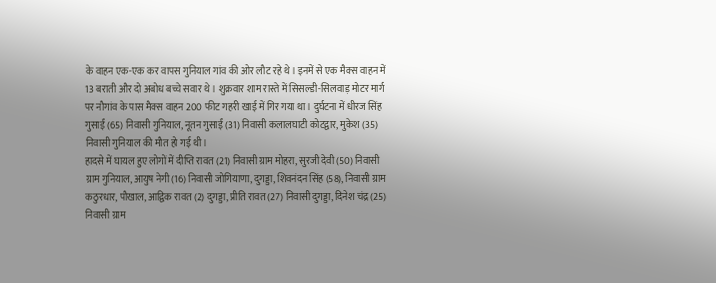के वाहन एक-एक कर वापस गुनियाल गांव की ओर लौट रहे थे। इनमें से एक मैक्स वाहन में 13 बराती और दो अबोध बच्चे सवार थे। शुक्रवार शाम रास्ते में सिसल्डी-सिलवाड़ मोटर मार्ग पर नौगांव के पास मैक्स वाहन 200 फीट गहरी खाई में गिर गया था। दुर्घटना में धीरज सिंह गुसाईं (65) निवासी गुनियाल, नूतन गुसाईं (31) निवासी कलालघाटी कोटद्वार, मुकेश (35) निवासी गुनियाल की मौत हो गई थी।
हादसे में घायल हुए लोगों में दीप्ति रावत (21) निवासी ग्राम मोहरा, सुरजी देवी (50) निवासी ग्राम गुनियाल, आयुष नेगी (16) निवासी जोगियाणा, दुगड्डा, शिवनंदन सिंह (58), निवासी ग्राम कठुरधार, पौखाल, आद्विक रावत (2) दुगड्डा, प्रीति रावत (27) निवासी दुगड्डा, दिनेश चंद्र (25) निवासी ग्राम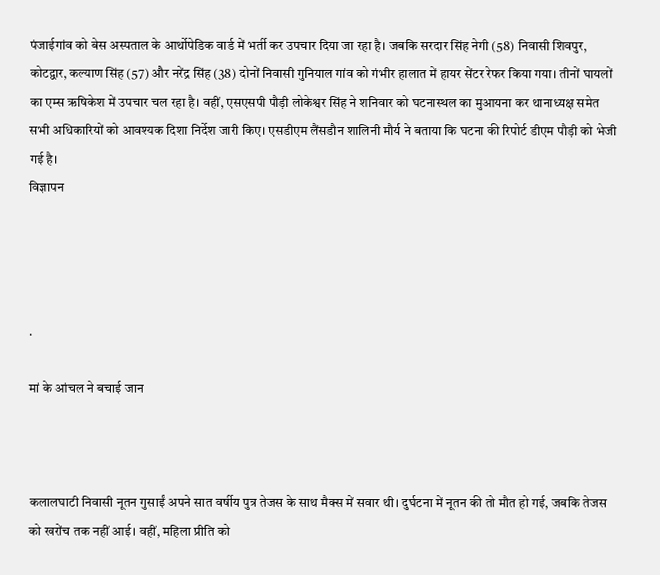पंजाईगांव को बेस अस्पताल के आर्थोपेडिक वार्ड में भर्ती कर उपचार दिया जा रहा है। जबकि सरदार सिंह नेगी (58) निवासी शिवपुर, कोटद्वार, कल्याण सिंह (57) और नरेंद्र सिंह (38) दोनों निवासी गुनियाल गांव को गंभीर हालात में हायर सेंटर रेफर किया गया। तीनों घायलों का एम्स ऋषिकेश में उपचार चल रहा है। वहीं, एसएसपी पौड़ी लोकेश्वर सिंह ने शनिवार को घटनास्थल का मुआयना कर थानाध्यक्ष समेत सभी अधिकारियों को आवश्यक दिशा निर्देश जारी किए। एसडीएम लैंसडौन शालिनी मौर्य ने बताया कि घटना की रिपोर्ट डीएम पौड़ी को भेजी गई है।
विज्ञापन




.

मां के आंचल ने बचाई जान



कलालघाटी निवासी नूतन गुसाईं अपने सात वर्षीय पुत्र तेजस के साथ मैक्स में सवार थी। दुर्घटना में नूतन की तो मौत हो गई, जबकि तेजस को खरोंच तक नहीं आई। वहीं, महिला प्रीति को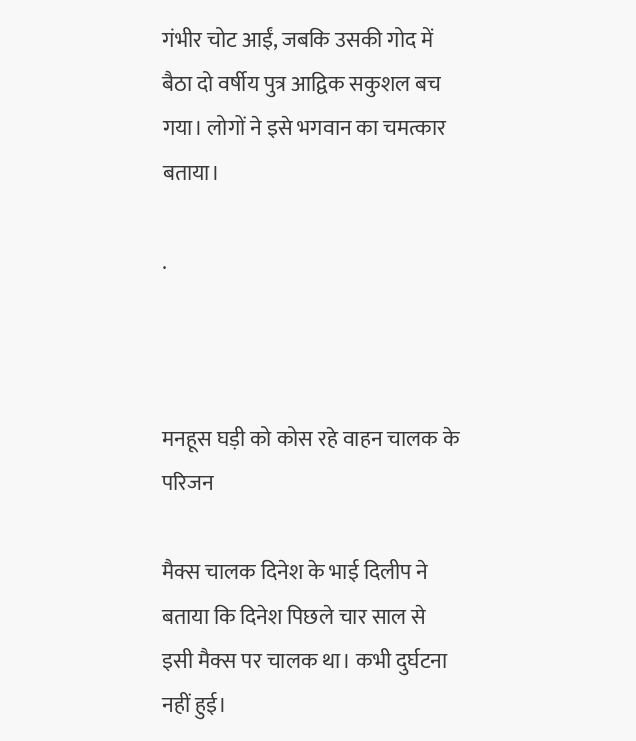गंभीर चोट आईं, जबकि उसकी गोद में बैठा दो वर्षीय पुत्र आद्विक सकुशल बच गया। लोगों ने इसे भगवान का चमत्कार बताया।

.



मनहूस घड़ी को कोस रहे वाहन चालक के परिजन

मैक्स चालक दिनेश के भाई दिलीप ने बताया कि दिनेश पिछले चार साल से इसी मैक्स पर चालक था। कभी दुर्घटना नहीं हुई।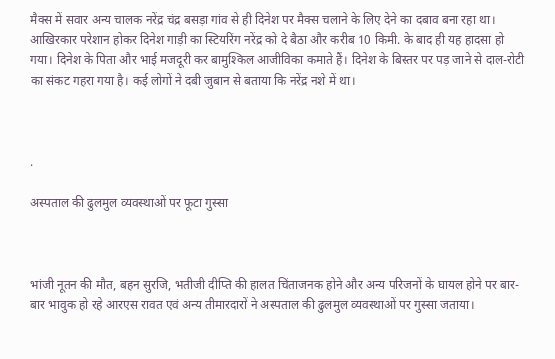मैक्स में सवार अन्य चालक नरेंद्र चंद्र बसड़ा गांव से ही दिनेश पर मैक्स चलाने के लिए देने का दबाव बना रहा था। आखिरकार परेशान होकर दिनेश गाड़ी का स्टियरिंग नरेंद्र को दे बैठा और करीब 10 किमी. के बाद ही यह हादसा हो गया। दिनेश के पिता और भाई मजदूरी कर बामुश्किल आजीविका कमाते हैं। दिनेश के बिस्तर पर पड़ जाने से दाल-रोटी का संकट गहरा गया है। कई लोगों ने दबी जुबान से बताया कि नरेंद्र नशे में था।



.

अस्पताल की ढुलमुल व्यवस्थाओं पर फूटा गुस्सा



भांजी नूतन की मौत, बहन सुरजि, भतीजी दीप्ति की हालत चिंताजनक होने और अन्य परिजनों के घायल होने पर बार-बार भावुक हो रहे आरएस रावत एवं अन्य तीमारदारों ने अस्पताल की ढुलमुल व्यवस्थाओं पर गुस्सा जताया।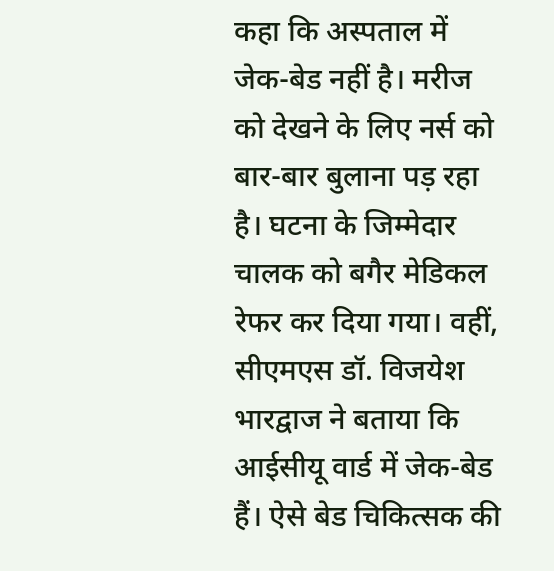कहा कि अस्पताल में जेक-बेड नहीं है। मरीज को देखने के लिए नर्स को बार-बार बुलाना पड़ रहा है। घटना के जिम्मेदार चालक को बगैर मेडिकल रेफर कर दिया गया। वहीं, सीएमएस डॉ. विजयेश भारद्वाज ने बताया कि आईसीयू वार्ड में जेक-बेड हैं। ऐसे बेड चिकित्सक की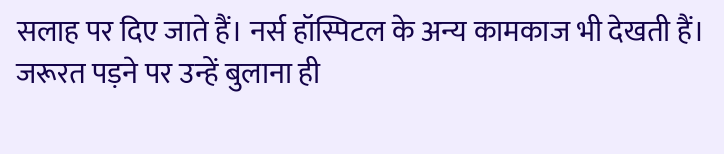सलाह पर दिए जाते हैं। नर्स हॉस्पिटल के अन्य कामकाज भी देखती हैं। जरूरत पड़ने पर उन्हें बुलाना ही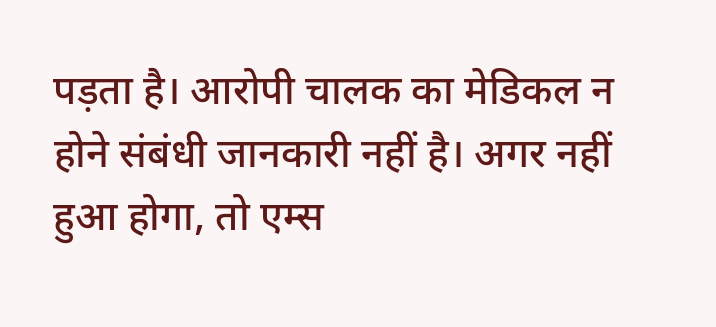पड़ता है। आरोपी चालक का मेडिकल न होने संबंधी जानकारी नहीं है। अगर नहीं हुआ होगा, तो एम्स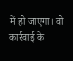में हो जाएगा। वो कार्रवाई के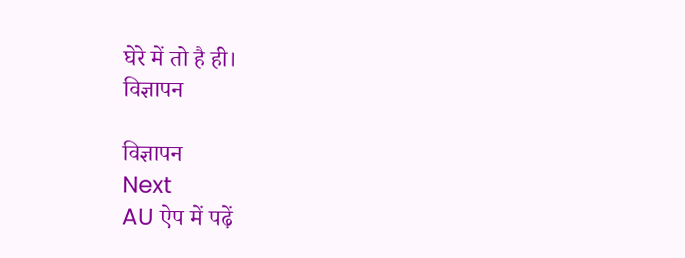घेरे में तो है ही।
विज्ञापन

विज्ञापन
Next
AU ऐप में पढ़ें